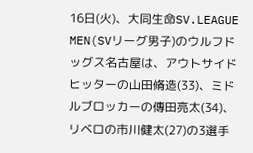16日(火)、大同生命SV.LEAGUE MEN(SVリーグ男子)のウルフドッグス名古屋は、アウトサイドヒッターの山田脩造(33)、ミドルブロッカーの傳田亮太(34)、リベロの市川健太(27)の3選手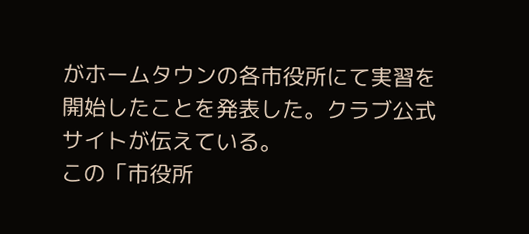がホームタウンの各市役所にて実習を開始したことを発表した。クラブ公式サイトが伝えている。
この「市役所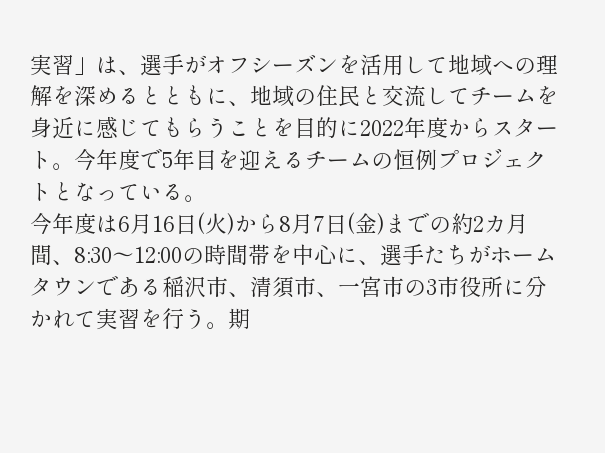実習」は、選手がオフシーズンを活用して地域への理解を深めるとともに、地域の住民と交流してチームを身近に感じてもらうことを目的に2022年度からスタート。今年度で5年目を迎えるチームの恒例プロジェクトとなっている。
今年度は6月16日(火)から8月7日(金)までの約2カ月間、8:30〜12:00の時間帯を中心に、選手たちがホームタウンである稲沢市、清須市、一宮市の3市役所に分かれて実習を行う。期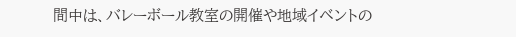間中は、バレーボール教室の開催や地域イベントの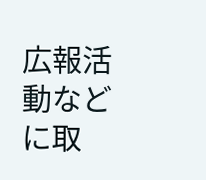広報活動などに取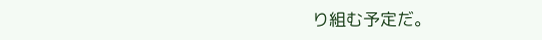り組む予定だ。